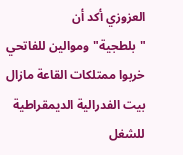العزوزي أكد أن "بلطجية"وموالين للفاتحي خربوا ممتلكات القاعة مازال بيت الفدرالية الديمقراطية للشغل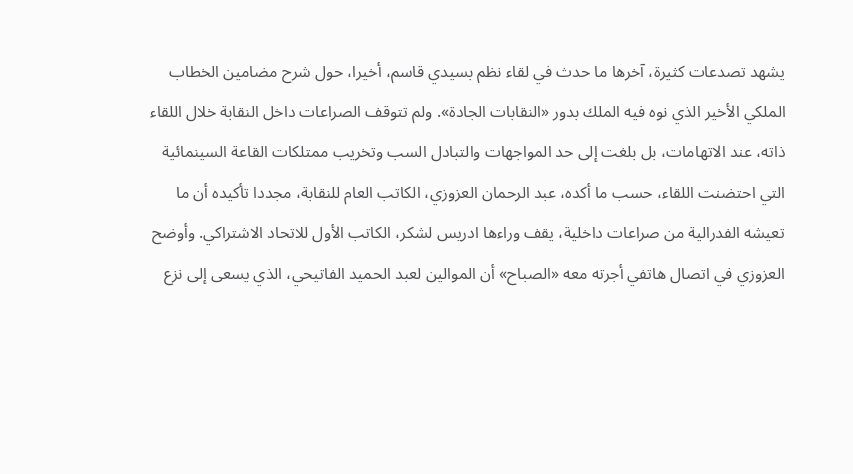يشهد تصدعات كثيرة، آخرها ما حدث في لقاء نظم بسيدي قاسم، أخيرا، حول شرح مضامين الخطاب الملكي الأخير الذي نوه فيه الملك بدور «النقابات الجادة». ولم تتوقف الصراعات داخل النقابة خلال اللقاء ذاته، عند الاتهامات، بل بلغت إلى حد المواجهات والتبادل السب وتخريب ممتلكات القاعة السينمائية التي احتضنت اللقاء، حسب ما أكده، عبد الرحمان العزوزي، الكاتب العام للنقابة، مجددا تأكيده أن ما تعيشه الفدرالية من صراعات داخلية، يقف وراءها ادريس لشكر، الكاتب الأول للاتحاد الاشتراكي. وأوضح العزوزي في اتصال هاتفي أجرته معه «الصباح» أن الموالين لعبد الحميد الفاتيحي، الذي يسعى إلى نزع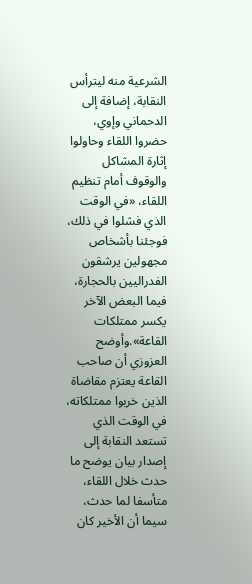الشرعية منه ليترأس النقابة، إضافة إلى الدحماني وإوي، حضروا اللقاء وحاولوا إثارة المشاكل والوقوف أمام تنظيم اللقاء، «في الوقت الذي فشلوا في ذلك، فوجئنا بأشخاص مجهولين يرشقون الفدراليين بالحجارة، فيما البعض الآخر يكسر ممتلكات القاعة».وأوضح العزوزي أن صاحب القاعة يعتزم مقاضاة الذين خربوا ممتلكاته، في الوقت الذي تستعد النقابة إلى إصدار بيان يوضح ما حدث خلال اللقاء، متأسفا لما حدث، سيما أن الأخير كان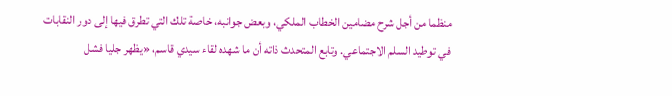منظما من أجل شرح مضامين الخطاب الملكي، وبعض جوانبه، خاصة تلك التي تطرق فيها إلى دور النقابات في توطيد السلم الاجتماعي. وتابع المتحدث ذاته أن ما شهده لقاء سيدي قاسم، «يظهر جليا فشل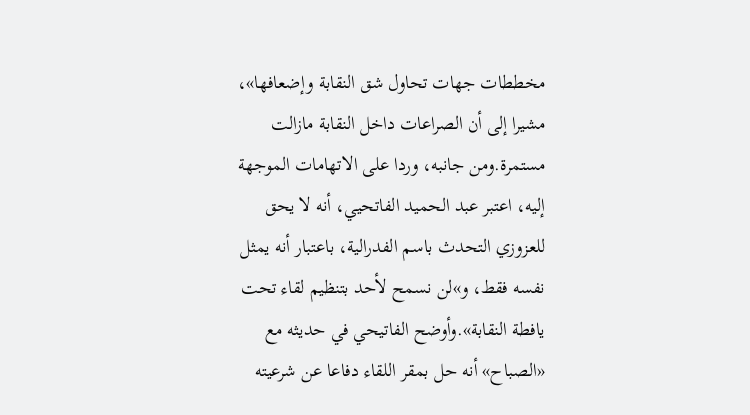مخططات جهات تحاول شق النقابة وإضعافها»، مشيرا إلى أن الصراعات داخل النقابة مازالت مستمرة.ومن جانبه، وردا على الاتهامات الموجهة إليه، اعتبر عبد الحميد الفاتحيي، أنه لا يحق للعزوزي التحدث باسم الفدرالية، باعتبار أنه يمثل نفسه فقط، و»لن نسمح لأحد بتنظيم لقاء تحت يافطة النقابة».وأوضح الفاتيحي في حديثه مع «الصباح» أنه حل بمقر اللقاء دفاعا عن شرعيته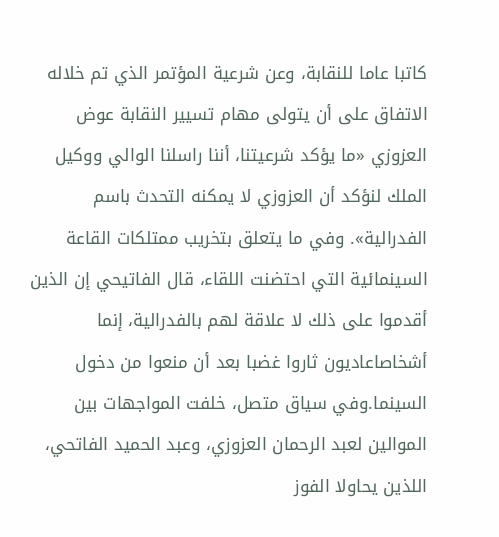كاتبا عاما للنقابة، وعن شرعية المؤتمر الذي تم خلاله الاتفاق على أن يتولى مهام تسيير النقابة عوض العزوزي «ما يؤكد شرعيتنا، أننا راسلنا الوالي ووكيل الملك لنؤكد أن العزوزي لا يمكنه التحدث باسم الفدرالية». وفي ما يتعلق بتخريب ممتلكات القاعة السينمائية التي احتضنت اللقاء، قال الفاتيحي إن الذين أقدموا على ذلك لا علاقة لهم بالفدرالية، إنما أشخاصاعاديون ثاروا غضبا بعد أن منعوا من دخول السينما.وفي سياق متصل، خلفت المواجهات بين الموالين لعبد الرحمان العزوزي، وعبد الحميد الفاتحي، اللذين يحاولا الفوز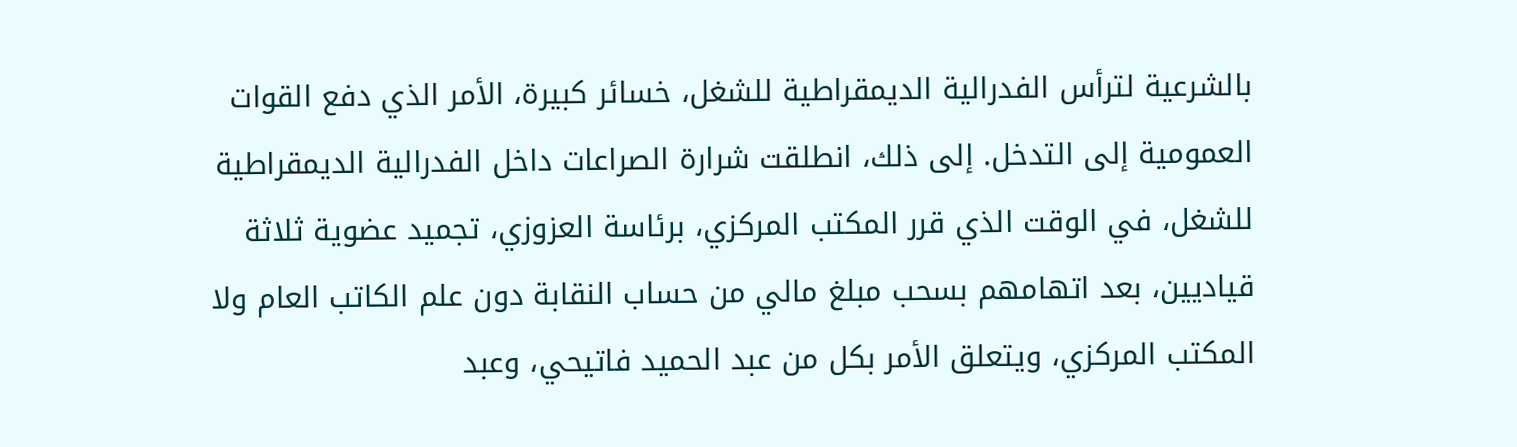بالشرعية لترأس الفدرالية الديمقراطية للشغل، خسائر كبيرة، الأمر الذي دفع القوات العمومية إلى التدخل. إلى ذلك، انطلقت شرارة الصراعات داخل الفدرالية الديمقراطية للشغل، في الوقت الذي قرر المكتب المركزي، برئاسة العزوزي، تجميد عضوية ثلاثة قياديين، بعد اتهامهم بسحب مبلغ مالي من حساب النقابة دون علم الكاتب العام ولا المكتب المركزي، ويتعلق الأمر بكل من عبد الحميد فاتيحي، وعبد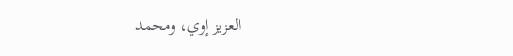العزيز إوي، ومحمد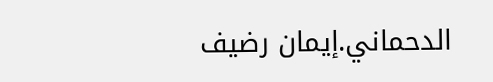الدحماني.إيمان رضيف